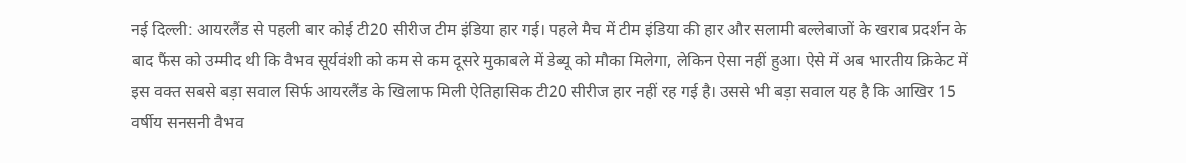नई दिल्ली: आयरलैंड से पहली बार कोई टी20 सीरीज टीम इंडिया हार गई। पहले मैच में टीम इंडिया की हार और सलामी बल्लेबाजों के खराब प्रदर्शन के बाद फैंस को उम्मीद थी कि वैभव सूर्यवंशी को कम से कम दूसरे मुकाबले में डेब्यू को मौका मिलेगा, लेकिन ऐसा नहीं हुआ। ऐसे में अब भारतीय क्रिकेट में इस वक्त सबसे बड़ा सवाल सिर्फ आयरलैंड के खिलाफ मिली ऐतिहासिक टी20 सीरीज हार नहीं रह गई है। उससे भी बड़ा सवाल यह है कि आखिर 15 वर्षीय सनसनी वैभव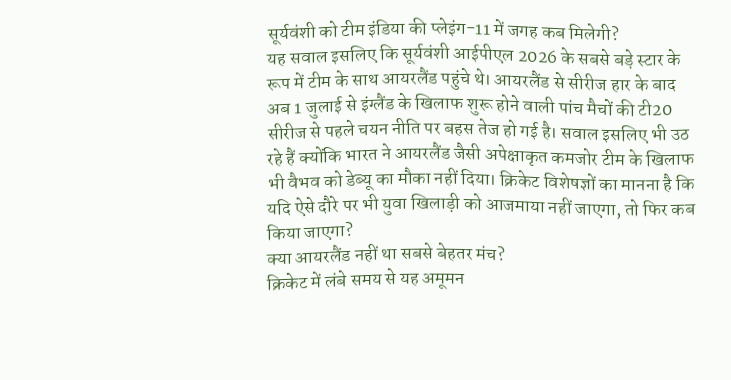सूर्यवंशी को टीम इंडिया की प्लेइंग-11 में जगह कब मिलेगी?
यह सवाल इसलिए कि सूर्यवंशी आईपीएल 2026 के सबसे बड़े स्टार के रूप में टीम के साथ आयरलैंड पहुंचे थे। आयरलैंड से सीरीज हार के बाद अब 1 जुलाई से इंग्लैंड के खिलाफ शुरू होने वाली पांच मैचों की टी20 सीरीज से पहले चयन नीति पर बहस तेज हो गई है। सवाल इसलिए भी उठ रहे हैं क्योंकि भारत ने आयरलैंड जैसी अपेक्षाकृत कमजोर टीम के खिलाफ भी वैभव को डेब्यू का मौका नहीं दिया। क्रिकेट विशेषज्ञों का मानना है कि यदि ऐसे दौरे पर भी युवा खिलाड़ी को आजमाया नहीं जाएगा, तो फिर कब किया जाएगा?
क्या आयरलैंड नहीं था सबसे बेहतर मंच?
क्रिकेट में लंबे समय से यह अमूमन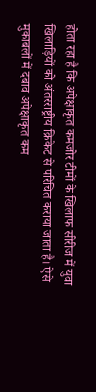होता रहा है कि अपेक्षाकृत कमजोर टीमों के खिलाफ सीरीज में युवा खिलाड़ियों को अंतरराष्ट्रीय क्रिकेट से परिचित कराया जाता है। ऐसे मुकाबलों में दबाव अपेक्षाकृत कम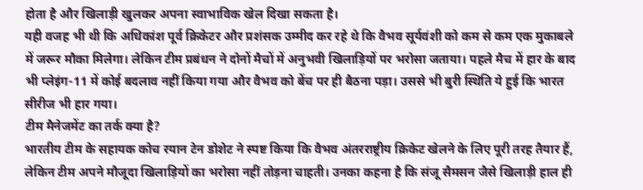होता है और खिलाड़ी खुलकर अपना स्वाभाविक खेल दिखा सकता है।
यही वजह भी थी कि अधिकांश पूर्व क्रिकेटर और प्रशंसक उम्मीद कर रहे थे कि वैभव सूर्यवंशी को कम से कम एक मुकाबले में जरूर मौका मिलेगा। लेकिन टीम प्रबंधन ने दोनों मैचों में अनुभवी खिलाड़ियों पर भरोसा जताया। पहले मैच में हार के बाद भी प्लेइंग-11 में कोई बदलाव नहीं किया गया और वैभव को बेंच पर ही बैठना पड़ा। उससे भी बुरी स्थिति ये हुई कि भारत सीरीज भी हार गया।
टीम मैनेजमेंट का तर्क क्या है?
भारतीय टीम के सहायक कोच रयान टेन डोशेट ने स्पष्ट किया कि वैभव अंतरराष्ट्रीय क्रिकेट खेलने के लिए पूरी तरह तैयार हैं, लेकिन टीम अपने मौजूदा खिलाड़ियों का भरोसा नहीं तोड़ना चाहती। उनका कहना है कि संजू सैमसन जैसे खिलाड़ी हाल ही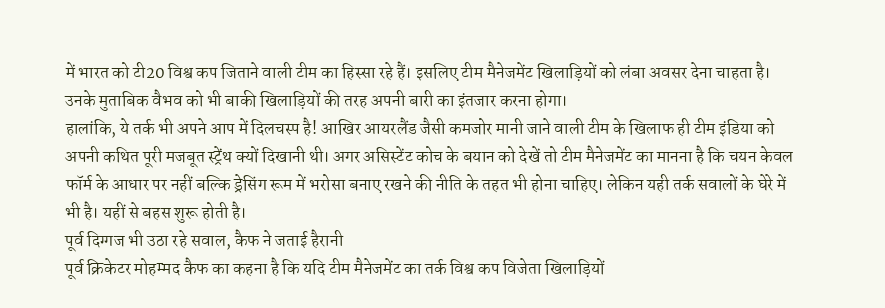में भारत को टी20 विश्व कप जिताने वाली टीम का हिस्सा रहे हैं। इसलिए टीम मैनेजमेंट खिलाड़ियों को लंबा अवसर देना चाहता है। उनके मुताबिक वैभव को भी बाकी खिलाड़ियों की तरह अपनी बारी का इंतजार करना होगा।
हालांकि, ये तर्क भी अपने आप में दिलचस्प है! आखिर आयरलैंड जैसी कमजोर मानी जाने वाली टीम के खिलाफ ही टीम इंडिया को अपनी कथित पूरी मजबूत स्ट्रेंथ क्यों दिखानी थी। अगर असिस्टेंट कोच के बयान को देखें तो टीम मैनेजमेंट का मानना है कि चयन केवल फॉर्म के आधार पर नहीं बल्कि ड्रेसिंग रूम में भरोसा बनाए रखने की नीति के तहत भी होना चाहिए। लेकिन यही तर्क सवालों के घेरे में भी है। यहीं से बहस शुरू होती है।
पूर्व दिग्गज भी उठा रहे सवाल, कैफ ने जताई हैरानी
पूर्व क्रिकेटर मोहम्मद कैफ का कहना है कि यदि टीम मैनेजमेंट का तर्क विश्व कप विजेता खिलाड़ियों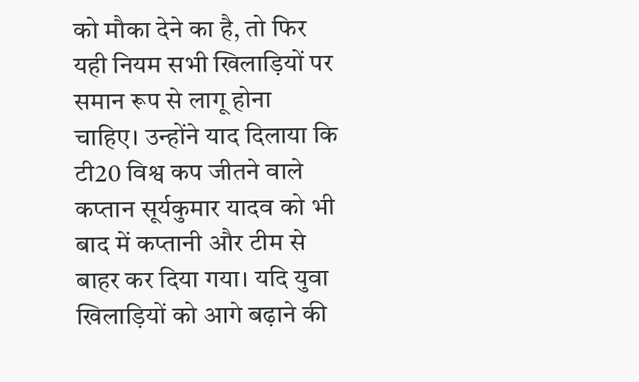को मौका देने का है, तो फिर यही नियम सभी खिलाड़ियों पर समान रूप से लागू होना चाहिए। उन्होंने याद दिलाया कि टी20 विश्व कप जीतने वाले कप्तान सूर्यकुमार यादव को भी बाद में कप्तानी और टीम से बाहर कर दिया गया। यदि युवा खिलाड़ियों को आगे बढ़ाने की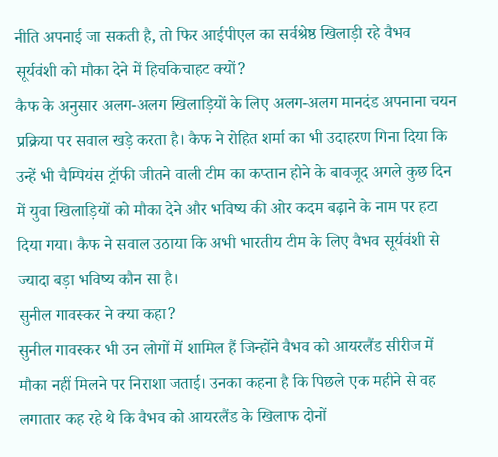नीति अपनाई जा सकती है, तो फिर आईपीएल का सर्वश्रेष्ठ खिलाड़ी रहे वैभव सूर्यवंशी को मौका देने में हिचकिचाहट क्यों?
कैफ के अनुसार अलग-अलग खिलाड़ियों के लिए अलग-अलग मानदंड अपनाना चयन प्रक्रिया पर सवाल खड़े करता है। कैफ ने रोहित शर्मा का भी उदाहरण गिना दिया कि उन्हें भी चैम्पियंस ट्रॉफी जीतने वाली टीम का कप्तान होने के बावजूद अगले कुछ दिन में युवा खिलाड़ियों को मौका देने और भविष्य की ओर कदम बढ़ाने के नाम पर हटा दिया गया। कैफ ने सवाल उठाया कि अभी भारतीय टीम के लिए वैभव सूर्यवंशी से ज्यादा बड़ा भविष्य कौन सा है।
सुनील गावस्कर ने क्या कहा?
सुनील गावस्कर भी उन लोगों में शामिल हैं जिन्होंने वैभव को आयरलैंड सीरीज में मौका नहीं मिलने पर निराशा जताई। उनका कहना है कि पिछले एक महीने से वह लगातार कह रहे थे कि वैभव को आयरलैंड के खिलाफ दोनों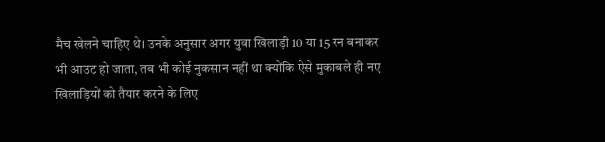मैच खेलने चाहिए थे। उनके अनुसार अगर युवा खिलाड़ी 10 या 15 रन बनाकर भी आउट हो जाता, तब भी कोई नुकसान नहीं था क्योंकि ऐसे मुकाबले ही नए खिलाड़ियों को तैयार करने के लिए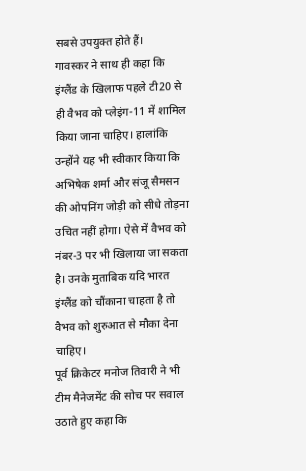सबसे उपयुक्त होते हैं।
गावस्कर ने साथ ही कहा कि इंग्लैंड के खिलाफ पहले टी20 से ही वैभव को प्लेइंग-11 में शामिल किया जाना चाहिए। हालांकि उन्होंने यह भी स्वीकार किया कि अभिषेक शर्मा और संजू सैमसन की ओपनिंग जोड़ी को सीधे तोड़ना उचित नहीं होगा। ऐसे में वैभव को नंबर-3 पर भी खिलाया जा सकता है। उनके मुताबिक यदि भारत इंग्लैंड को चौंकाना चाहता है तो वैभव को शुरुआत से मौका देना चाहिए।
पूर्व क्रिकेटर मनोज तिवारी ने भी टीम मैनेजमेंट की सोच पर सवाल उठाते हुए कहा कि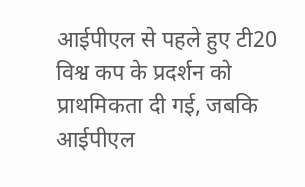आईपीएल से पहले हुए टी20 विश्व कप के प्रदर्शन को प्राथमिकता दी गई, जबकि आईपीएल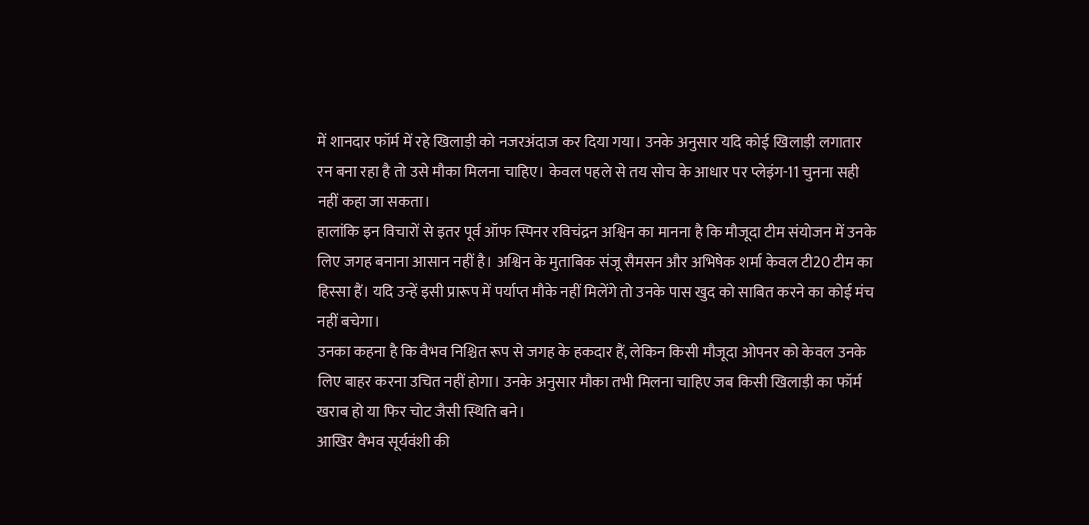में शानदार फॉर्म में रहे खिलाड़ी को नजरअंदाज कर दिया गया। उनके अनुसार यदि कोई खिलाड़ी लगातार रन बना रहा है तो उसे मौका मिलना चाहिए। केवल पहले से तय सोच के आधार पर प्लेइंग-11 चुनना सही नहीं कहा जा सकता।
हालांकि इन विचारों से इतर पूर्व ऑफ स्पिनर रविचंद्रन अश्विन का मानना है कि मौजूदा टीम संयोजन में उनके लिए जगह बनाना आसान नहीं है। अश्विन के मुताबिक संजू सैमसन और अभिषेक शर्मा केवल टी20 टीम का हिस्सा हैं। यदि उन्हें इसी प्रारूप में पर्याप्त मौके नहीं मिलेंगे तो उनके पास खुद को साबित करने का कोई मंच नहीं बचेगा।
उनका कहना है कि वैभव निश्चित रूप से जगह के हकदार हैं, लेकिन किसी मौजूदा ओपनर को केवल उनके लिए बाहर करना उचित नहीं होगा। उनके अनुसार मौका तभी मिलना चाहिए जब किसी खिलाड़ी का फॉर्म खराब हो या फिर चोट जैसी स्थिति बने।
आखिर वैभव सूर्यवंशी की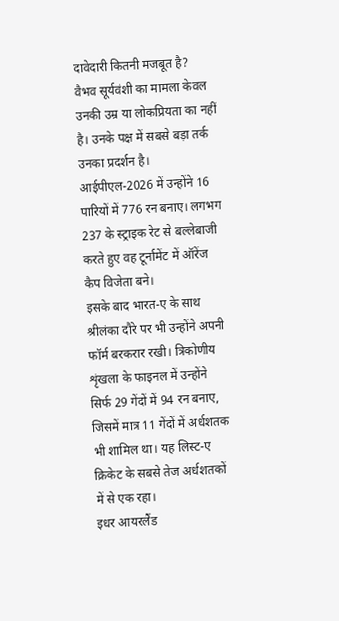दावेदारी कितनी मजबूत है?
वैभव सूर्यवंशी का मामला केवल उनकी उम्र या लोकप्रियता का नहीं है। उनके पक्ष में सबसे बड़ा तर्क उनका प्रदर्शन है। आईपीएल-2026 में उन्होंने 16 पारियों में 776 रन बनाए। लगभग 237 के स्ट्राइक रेट से बल्लेबाजी करते हुए वह टूर्नामेंट में ऑरेंज कैप विजेता बने।
इसके बाद भारत-ए के साथ श्रीलंका दौरे पर भी उन्होंने अपनी फॉर्म बरकरार रखी। त्रिकोणीय शृंखला के फाइनल में उन्होंने सिर्फ 29 गेंदों में 94 रन बनाए, जिसमें मात्र 11 गेंदों में अर्धशतक भी शामिल था। यह लिस्ट-ए क्रिकेट के सबसे तेज अर्धशतकों में से एक रहा।
इधर आयरलैंड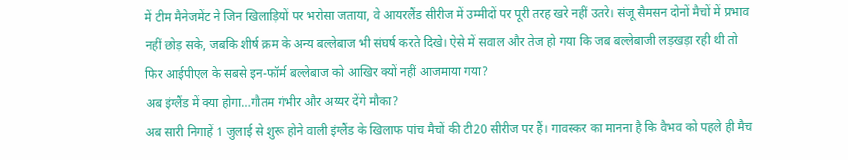में टीम मैनेजमेंट ने जिन खिलाड़ियों पर भरोसा जताया, वे आयरलैंड सीरीज में उम्मीदों पर पूरी तरह खरे नहीं उतरे। संजू सैमसन दोनों मैचों में प्रभाव नहीं छोड़ सके, जबकि शीर्ष क्रम के अन्य बल्लेबाज भी संघर्ष करते दिखे। ऐसे में सवाल और तेज हो गया कि जब बल्लेबाजी लड़खड़ा रही थी तो फिर आईपीएल के सबसे इन-फॉर्म बल्लेबाज को आखिर क्यों नहीं आजमाया गया?
अब इंग्लैंड में क्या होगा…गौतम गंभीर और अय्यर देंगे मौका?
अब सारी निगाहें 1 जुलाई से शुरू होने वाली इंग्लैंड के खिलाफ पांच मैचों की टी20 सीरीज पर हैं। गावस्कर का मानना है कि वैभव को पहले ही मैच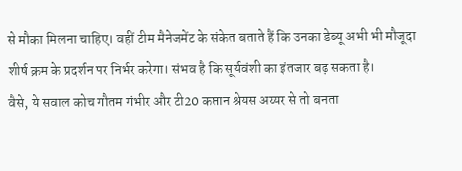से मौका मिलना चाहिए। वहीं टीम मैनेजमेंट के संकेत बताते हैं कि उनका डेब्यू अभी भी मौजूदा शीर्ष क्रम के प्रदर्शन पर निर्भर करेगा। संभव है कि सूर्यवंशी का इंतजार बढ़ सकता है।
वैसे, ये सवाल कोच गौतम गंभीर और टी20 कप्तान श्रेयस अय्यर से तो बनता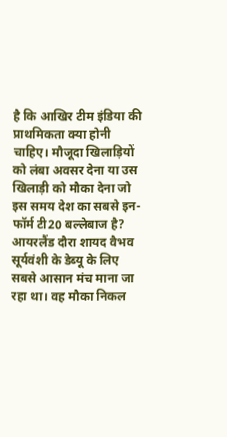है कि आखिर टीम इंडिया की प्राथमिकता क्या होनी चाहिए। मौजूदा खिलाड़ियों को लंबा अवसर देना या उस खिलाड़ी को मौका देना जो इस समय देश का सबसे इन-फॉर्म टी20 बल्लेबाज है?
आयरलैंड दौरा शायद वैभव सूर्यवंशी के डेब्यू के लिए सबसे आसान मंच माना जा रहा था। वह मौका निकल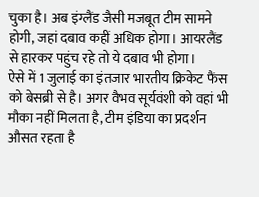चुका है। अब इंग्लैंड जैसी मजबूत टीम सामने होगी, जहां दबाव कहीं अधिक होगा। आयरलैंड से हारकर पहुंच रहे तो ये दबाव भी होगा।
ऐसे में 1 जुलाई का इंतजार भारतीय क्रिकेट फैंस को बेसब्री से है। अगर वैभव सूर्यवंशी को वहां भी मौका नहीं मिलता है, टीम इंडिया का प्रदर्शन औसत रहता है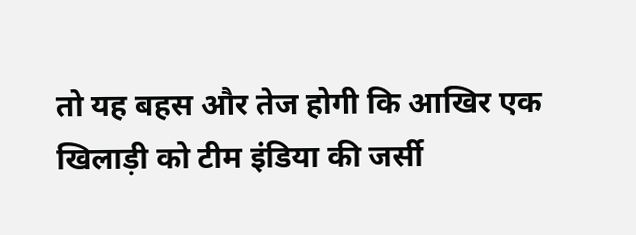तो यह बहस और तेज होगी कि आखिर एक खिलाड़ी को टीम इंडिया की जर्सी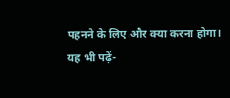पहनने के लिए और क्या करना होगा।
यह भी पढ़ें-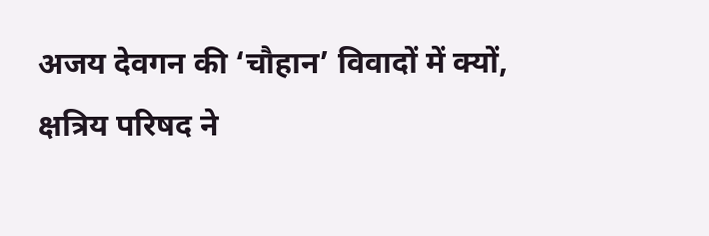अजय देवगन की ‘चौहान’ विवादों में क्यों, क्षत्रिय परिषद ने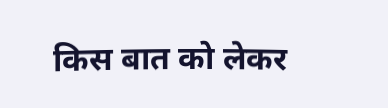किस बात को लेकर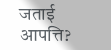जताई आपत्ति?